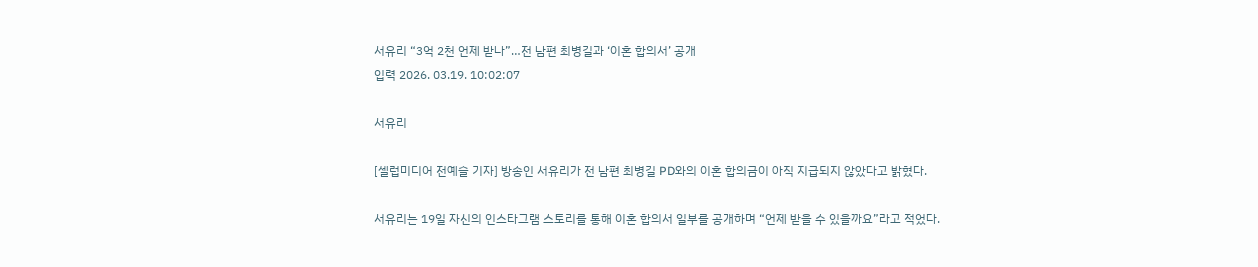서유리 “3억 2천 언제 받나”…전 남편 최병길과 ‘이혼 합의서’ 공개
입력 2026. 03.19. 10:02:07

서유리

[셀럽미디어 전예슬 기자] 방송인 서유리가 전 남편 최병길 PD와의 이혼 합의금이 아직 지급되지 않았다고 밝혔다.

서유리는 19일 자신의 인스타그램 스토리를 통해 이혼 합의서 일부를 공개하며 “언제 받을 수 있을까요”라고 적었다.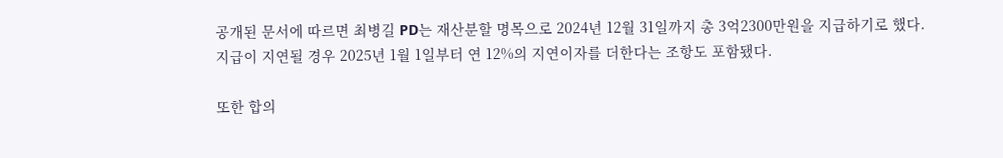공개된 문서에 따르면 최병길 PD는 재산분할 명목으로 2024년 12월 31일까지 총 3억2300만원을 지급하기로 했다. 지급이 지연될 경우 2025년 1월 1일부터 연 12%의 지연이자를 더한다는 조항도 포함됐다.

또한 합의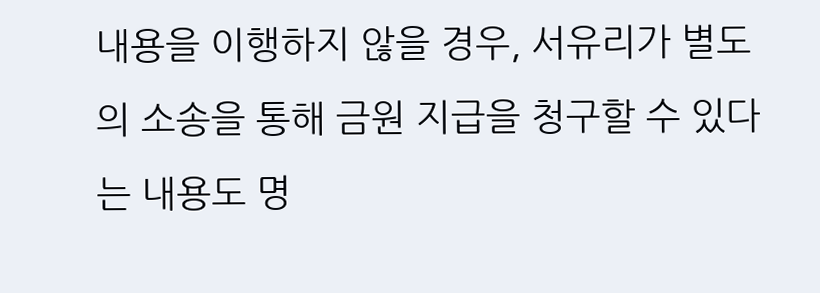내용을 이행하지 않을 경우, 서유리가 별도의 소송을 통해 금원 지급을 청구할 수 있다는 내용도 명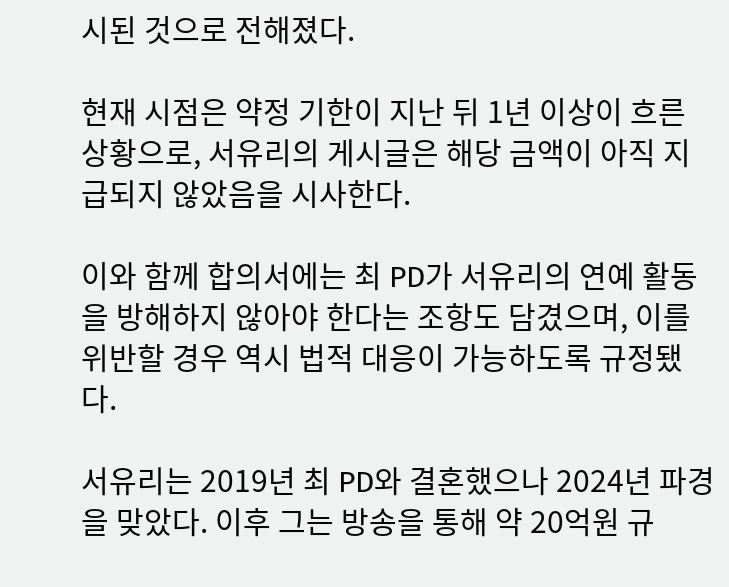시된 것으로 전해졌다.

현재 시점은 약정 기한이 지난 뒤 1년 이상이 흐른 상황으로, 서유리의 게시글은 해당 금액이 아직 지급되지 않았음을 시사한다.

이와 함께 합의서에는 최 PD가 서유리의 연예 활동을 방해하지 않아야 한다는 조항도 담겼으며, 이를 위반할 경우 역시 법적 대응이 가능하도록 규정됐다.

서유리는 2019년 최 PD와 결혼했으나 2024년 파경을 맞았다. 이후 그는 방송을 통해 약 20억원 규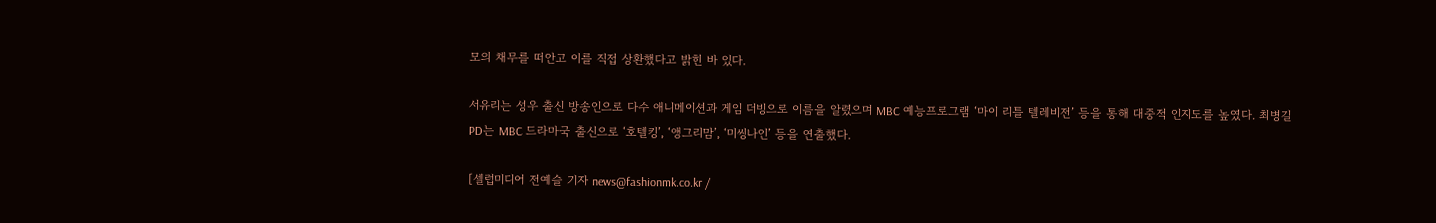모의 채무를 떠안고 이를 직접 상환했다고 밝힌 바 있다.

서유리는 성우 출신 방송인으로 다수 애니메이션과 게임 더빙으로 이름을 알렸으며 MBC 예능프로그램 ‘마이 리틀 텔레비전’ 등을 통해 대중적 인지도를 높였다. 최병길 PD는 MBC 드라마국 출신으로 ‘호텔킹’, ‘앵그리맘’, ‘미씽나인’ 등을 연출했다.

[셀럽미디어 전예슬 기자 news@fashionmk.co.kr /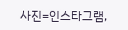사진=인스타그램,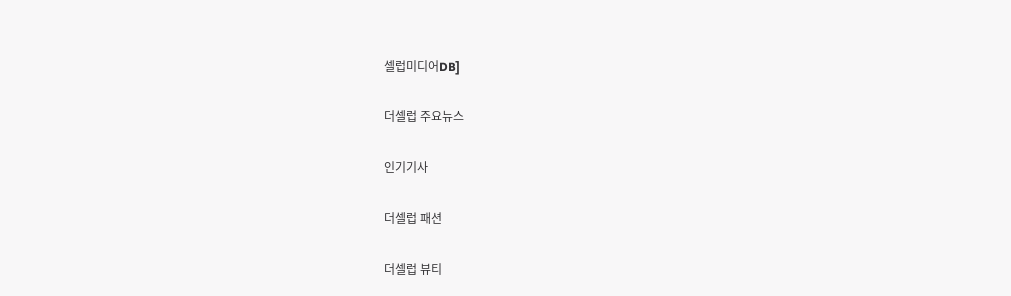셀럽미디어DB]

더셀럽 주요뉴스

인기기사

더셀럽 패션

더셀럽 뷰티